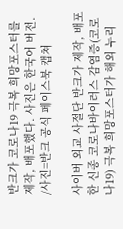반크가 코로나19 극복 희망포스터를 제작, 배포했다. 사진은 한국어 버전. /사진=반크 공식 페이스북 캡쳐

사이버 외교 사절단 반크가 제작, 배포한 신종 코로나바이러스 감염증(코로나19) 극복 희망포스터가 해외 누리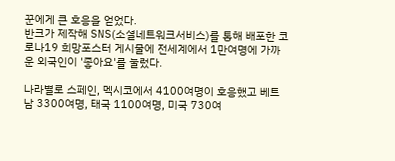꾼에게 큰 호응을 얻었다.
반크가 제작해 SNS(소셜네트워크서비스)를 통해 배포한 코로나19 희망포스터 게시물에 전세계에서 1만여명에 가까운 외국인이 '좋아요'를 눌렀다.

나라별로 스페인, 멕시코에서 4100여명이 호응했고 베트남 3300여명, 태국 1100여명, 미국 730여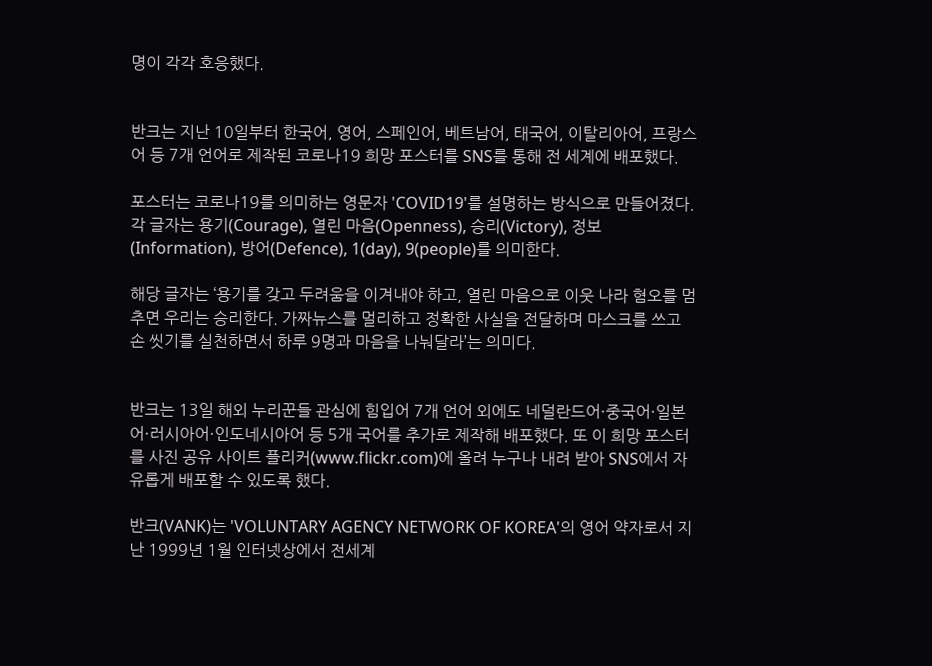명이 각각 호응했다.


반크는 지난 10일부터 한국어, 영어, 스페인어, 베트남어, 태국어, 이탈리아어, 프랑스어 등 7개 언어로 제작된 코로나19 희망 포스터를 SNS를 통해 전 세계에 배포했다.

포스터는 코로나19를 의미하는 영문자 'COVID19'를 설명하는 방식으로 만들어졌다. 각 글자는 용기(Courage), 열린 마음(Openness), 승리(Victory), 정보(Information), 방어(Defence), 1(day), 9(people)를 의미한다.

해당 글자는 ‘용기를 갖고 두려움을 이겨내야 하고, 열린 마음으로 이웃 나라 혐오를 멈추면 우리는 승리한다. 가짜뉴스를 멀리하고 정확한 사실을 전달하며 마스크를 쓰고 손 씻기를 실천하면서 하루 9명과 마음을 나눠달라’는 의미다.


반크는 13일 해외 누리꾼들 관심에 힘입어 7개 언어 외에도 네덜란드어·중국어·일본어·러시아어·인도네시아어 등 5개 국어를 추가로 제작해 배포했다. 또 이 희망 포스터를 사진 공유 사이트 플리커(www.flickr.com)에 올려 누구나 내려 받아 SNS에서 자유롭게 배포할 수 있도록 했다.

반크(VANK)는 'VOLUNTARY AGENCY NETWORK OF KOREA'의 영어 약자로서 지난 1999년 1월 인터넷상에서 전세계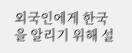외국인에게 한국을 알리기 위해 설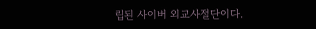립된 사이버 외교사절단이다.